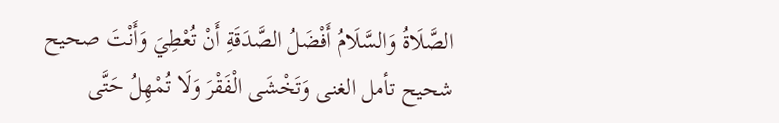الصَّلَاةُ وَالسَّلَامُ أَفْضَلُ الصَّدَقَةِ أَنْ تُعْطِيَ وَأَنْتَ صحيح شحيح تأمل الغنى وَتَخْشَى الْفَقْرَ وَلَا تُمْهِلُ حَتَّى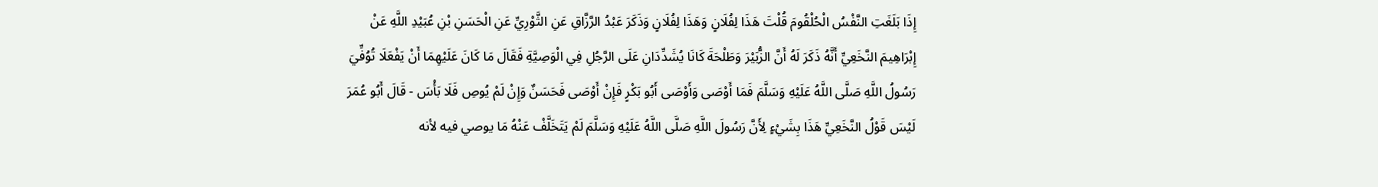إِذَا بَلَغَتِ النَّفْسُ الْحُلْقُومَ قُلْتَ هَذَا لِفُلَانٍ وَهَذَا لِفُلَانٍ وَذَكَرَ عَبْدُ الرَّزَّاقِ عَنِ الثَّوْرِيِّ عَنِ الْحَسَنِ بْنِ عُبَيْدِ اللَّهِ عَنْ إِبْرَاهِيمَ النَّخَعِيِّ أَنَّهُ ذَكَرَ لَهُ أَنَّ الزُّبَيْرَ وَطَلْحَةَ كَانَا يُشَدِّدَانِ عَلَى الرَّجُلِ فِي الْوَصِيَّةِ فَقَالَ مَا كَانَ عَلَيْهِمَا أَنْ يَفْعَلَا تُوُفِّيَ رَسُولُ اللَّهِ صَلَّى اللَّهُ عَلَيْهِ وَسَلَّمَ فَمَا أَوْصَى وَأَوْصَى أَبُو بَكْرٍ فَإِنْ أَوْصَى فَحَسَنٌ وَإِنْ لَمْ يُوصِ فَلَا بَأْسَ - قَالَ أَبُو عُمَرَ لَيْسَ قَوْلُ النَّخَعِيِّ هَذَا بِشَيْءٍ لِأَنَّ رَسُولَ اللَّهِ صَلَّى اللَّهُ عَلَيْهِ وَسَلَّمَ لَمْ يَتَخَلَّفْ عَنْهُ مَا يوصي فيه لأنه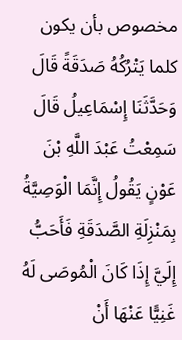مخصوص بأن يكون كلما يَتْرُكُهُ صَدَقَةً قَالَ وَحَدَّثَنَا إِسْمَاعِيلُ قَالَ سَمِعْتُ عَبْدَ اللَّهِ بْنَ عَوْنٍ يَقُولُ إِنَّمَا الْوَصِيَّةُ بِمَنْزِلَةِ الصَّدَقَةِ فَأَحَبُّ إِلَيَّ إِذَا كَانَ الْمُوصَى لَهُ غَنِيًّا عَنْهَا أَنْ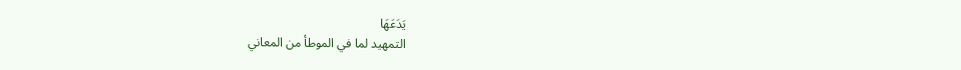يَدَعَهَا
التمهيد لما في الموطأ من المعاني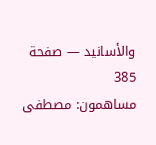والأسانيد — صفحة 385
مساهمون: مصطفى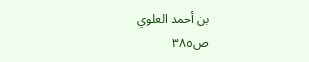بن أحمد العلوي
ص٣٨٥